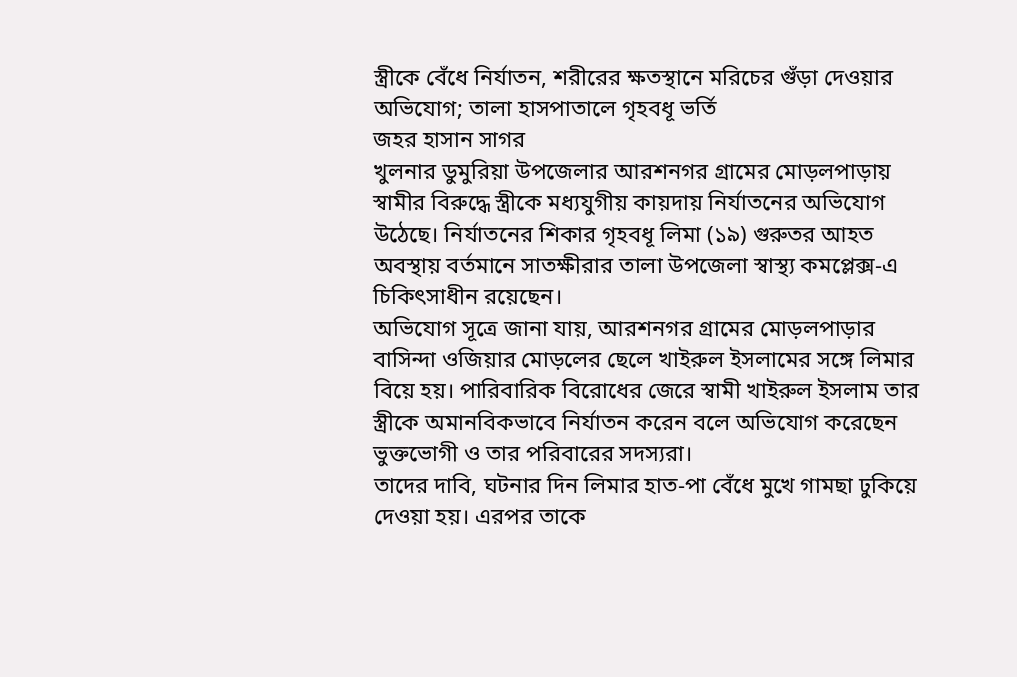স্ত্রীকে বেঁধে নির্যাতন, শরীরের ক্ষতস্থানে মরিচের গুঁড়া দেওয়ার অভিযোগ; তালা হাসপাতালে গৃহবধূ ভর্তি
জহর হাসান সাগর
খুলনার ডুমুরিয়া উপজেলার আরশনগর গ্রামের মোড়লপাড়ায় স্বামীর বিরুদ্ধে স্ত্রীকে মধ্যযুগীয় কায়দায় নির্যাতনের অভিযোগ উঠেছে। নির্যাতনের শিকার গৃহবধূ লিমা (১৯) গুরুতর আহত অবস্থায় বর্তমানে সাতক্ষীরার তালা উপজেলা স্বাস্থ্য কমপ্লেক্স-এ চিকিৎসাধীন রয়েছেন।
অভিযোগ সূত্রে জানা যায়, আরশনগর গ্রামের মোড়লপাড়ার বাসিন্দা ওজিয়ার মোড়লের ছেলে খাইরুল ইসলামের সঙ্গে লিমার বিয়ে হয়। পারিবারিক বিরোধের জেরে স্বামী খাইরুল ইসলাম তার স্ত্রীকে অমানবিকভাবে নির্যাতন করেন বলে অভিযোগ করেছেন ভুক্তভোগী ও তার পরিবারের সদস্যরা।
তাদের দাবি, ঘটনার দিন লিমার হাত-পা বেঁধে মুখে গামছা ঢুকিয়ে দেওয়া হয়। এরপর তাকে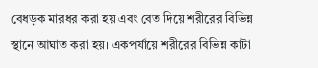বেধড়ক মারধর করা হয় এবং বেত দিয়ে শরীরের বিভিন্ন স্থানে আঘাত করা হয়। একপর্যায়ে শরীরের বিভিন্ন কাটা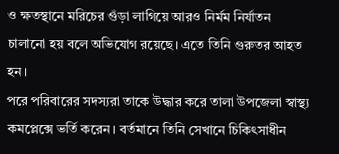ও ক্ষতস্থানে মরিচের গুঁড়া লাগিয়ে আরও নির্মম নির্যাতন চালানো হয় বলে অভিযোগ রয়েছে। এতে তিনি গুরুতর আহত হন।
পরে পরিবারের সদস্যরা তাকে উদ্ধার করে তালা উপজেলা স্বাস্থ্য কমপ্লেক্সে ভর্তি করেন। বর্তমানে তিনি সেখানে চিকিৎসাধীন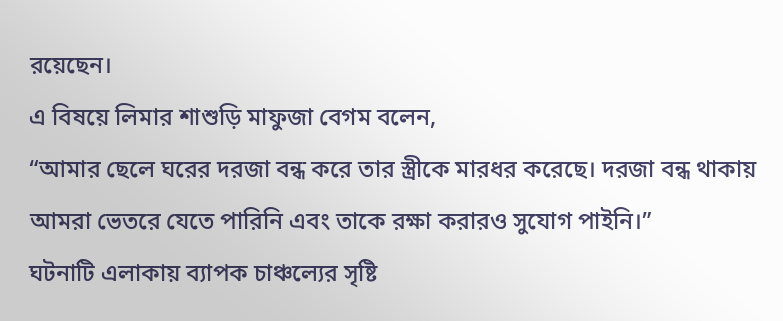রয়েছেন।
এ বিষয়ে লিমার শাশুড়ি মাফুজা বেগম বলেন,
“আমার ছেলে ঘরের দরজা বন্ধ করে তার স্ত্রীকে মারধর করেছে। দরজা বন্ধ থাকায় আমরা ভেতরে যেতে পারিনি এবং তাকে রক্ষা করারও সুযোগ পাইনি।”
ঘটনাটি এলাকায় ব্যাপক চাঞ্চল্যের সৃষ্টি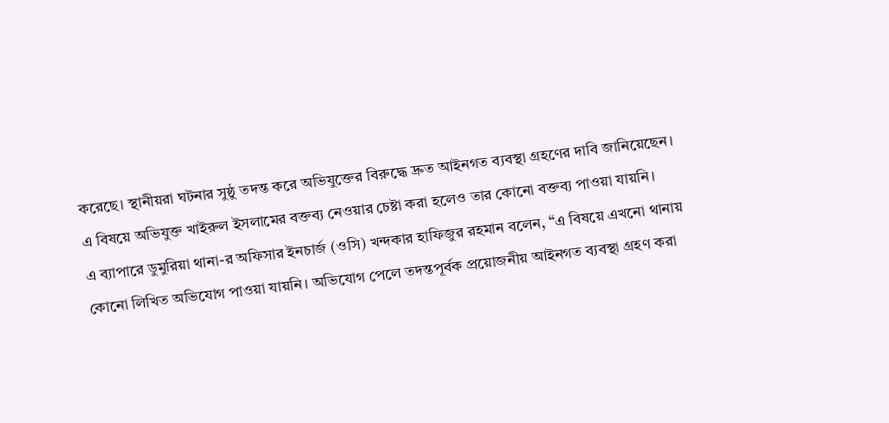করেছে। স্থানীয়রা ঘটনার সুষ্ঠু তদন্ত করে অভিযুক্তের বিরুদ্ধে দ্রুত আইনগত ব্যবস্থা গ্রহণের দাবি জানিয়েছেন।
এ বিষয়ে অভিযুক্ত খাইরুল ইসলামের বক্তব্য নেওয়ার চেষ্টা করা হলেও তার কোনো বক্তব্য পাওয়া যায়নি।
এ ব্যাপারে ডুমুরিয়া থানা-র অফিসার ইনচার্জ (ওসি) খন্দকার হাফিজুর রহমান বলেন, “এ বিষয়ে এখনো থানায় কোনো লিখিত অভিযোগ পাওয়া যায়নি। অভিযোগ পেলে তদন্তপূর্বক প্রয়োজনীয় আইনগত ব্যবস্থা গ্রহণ করা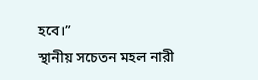হবে।”
স্থানীয় সচেতন মহল নারী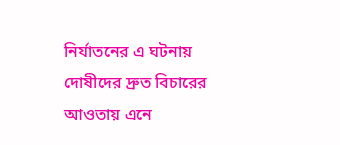নির্যাতনের এ ঘটনায় দোষীদের দ্রুত বিচারের আওতায় এনে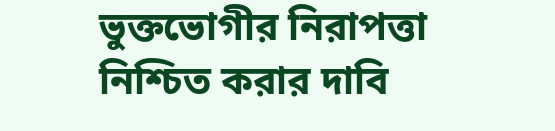ভুক্তভোগীর নিরাপত্তা নিশ্চিত করার দাবি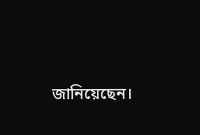জানিয়েছেন।